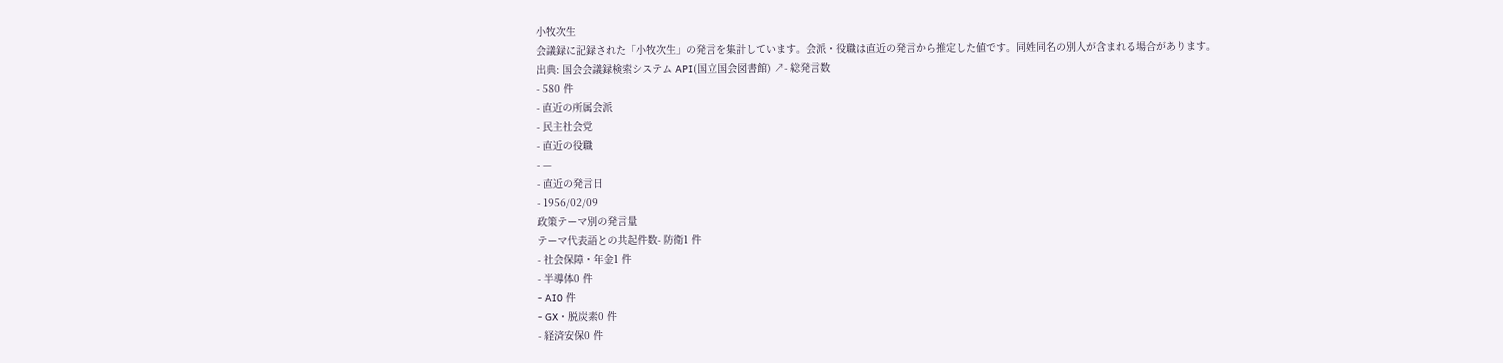小牧次生
会議録に記録された「小牧次生」の発言を集計しています。会派・役職は直近の発言から推定した値です。同姓同名の別人が含まれる場合があります。
出典: 国会会議録検索システム API(国立国会図書館) ↗- 総発言数
- 580 件
- 直近の所属会派
- 民主社会党
- 直近の役職
- —
- 直近の発言日
- 1956/02/09
政策テーマ別の発言量
テーマ代表語との共起件数- 防衛1 件
- 社会保障・年金1 件
- 半導体0 件
- AI0 件
- GX・脱炭素0 件
- 経済安保0 件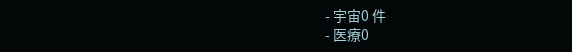- 宇宙0 件
- 医療0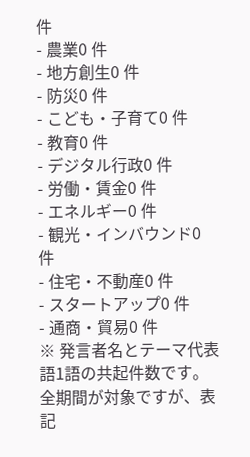件
- 農業0 件
- 地方創生0 件
- 防災0 件
- こども・子育て0 件
- 教育0 件
- デジタル行政0 件
- 労働・賃金0 件
- エネルギー0 件
- 観光・インバウンド0 件
- 住宅・不動産0 件
- スタートアップ0 件
- 通商・貿易0 件
※ 発言者名とテーマ代表語1語の共起件数です。全期間が対象ですが、表記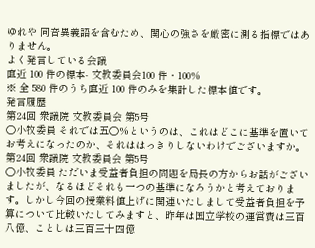ゆれや 同音異義語を含むため、関心の強さを厳密に測る指標ではありません。
よく発言している会議
直近 100 件の標本- 文教委員会100 件・100%
※ 全 580 件のうち直近 100 件のみを集計した標本値です。
発言履歴
第24回 衆議院 文教委員会 第5号
○小牧委員 それでは五〇%というのは、これはどこに基準を置いてお考えになったのか、それははっきりしないわけでございますか。
第24回 衆議院 文教委員会 第5号
○小牧委員 ただいま受益者負担の問題を局長の方からお話がございましたが、なるほどそれも一つの基準になろうかと考えております。しかし今回の授業料値上げに関連いたしまして受益者負担を予算について比較いたしてみますと、昨年は国立学校の運営費は三百八億、ことしは三百三十四億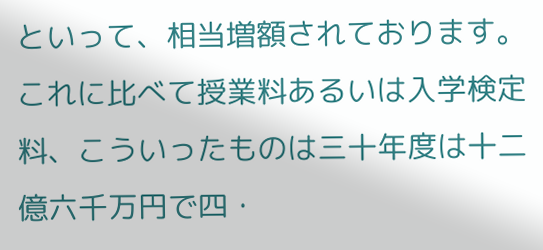といって、相当増額されております。これに比べて授業料あるいは入学検定料、こういったものは三十年度は十二億六千万円で四・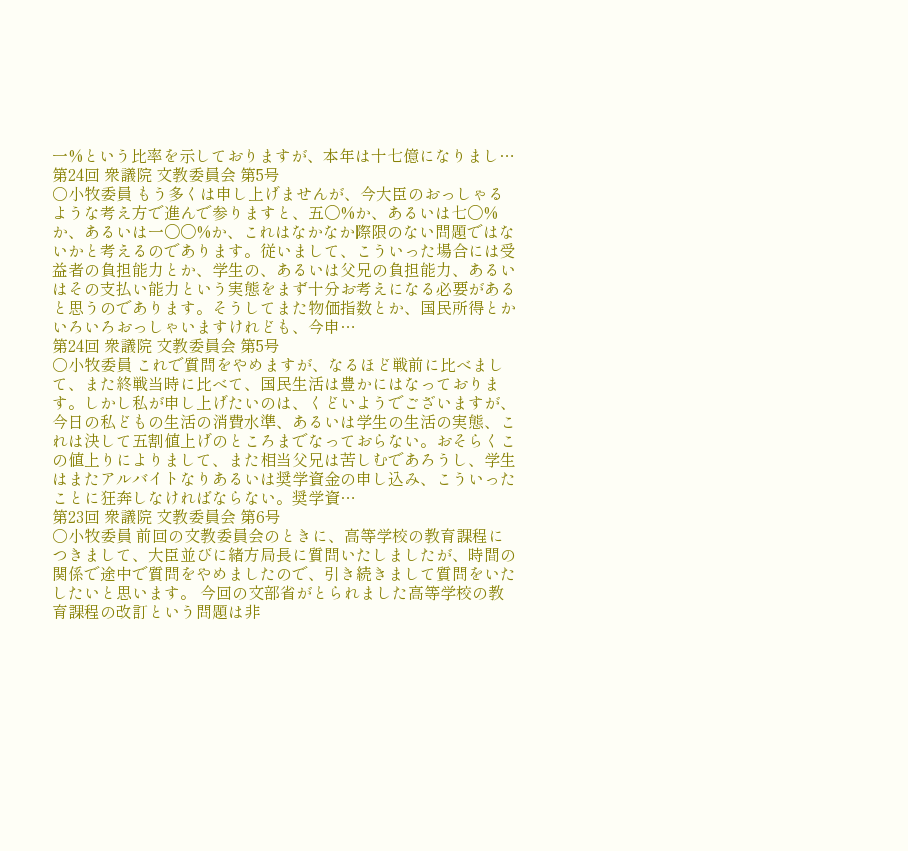一%という比率を示しておりますが、本年は十七億になりまし…
第24回 衆議院 文教委員会 第5号
○小牧委員 もう多くは申し上げませんが、今大臣のおっしゃるような考え方で進んで参りますと、五〇%か、あるいは七〇%か、あるいは一〇〇%か、これはなかなか際限のない問題ではないかと考えるのであります。従いまして、こういった場合には受益者の負担能力とか、学生の、あるいは父兄の負担能力、あるいはその支払い能力という実態をまず十分お考えになる必要があると思うのであります。そうしてまた物価指数とか、国民所得とかいろいろおっしゃいますけれども、今申…
第24回 衆議院 文教委員会 第5号
○小牧委員 これで質問をやめますが、なるほど戦前に比べまして、また終戦当時に比べて、国民生活は豊かにはなっております。しかし私が申し上げたいのは、くどいようでございますが、今日の私どもの生活の消費水準、あるいは学生の生活の実態、これは決して五割値上げのところまでなっておらない。おそらくこの値上りによりまして、また相当父兄は苦しむであろうし、学生はまたアルバイトなりあるいは奨学資金の申し込み、こういったことに狂奔しなければならない。奨学資…
第23回 衆議院 文教委員会 第6号
○小牧委員 前回の文教委員会のときに、高等学校の教育課程につきまして、大臣並びに緒方局長に質問いたしましたが、時間の関係で途中で質問をやめましたので、引き続きまして質問をいたしたいと思います。 今回の文部省がとられました高等学校の教育課程の改訂という問題は非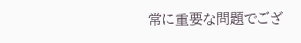常に重要な問題でござ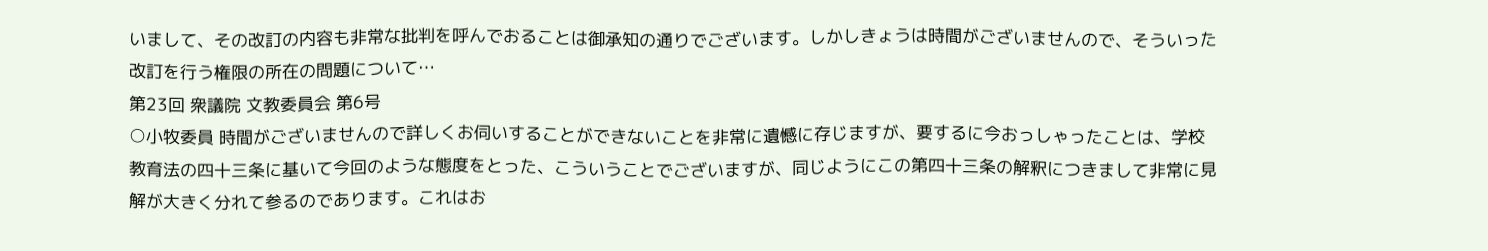いまして、その改訂の内容も非常な批判を呼んでおることは御承知の通りでございます。しかしきょうは時間がございませんので、そういった改訂を行う権限の所在の問題について…
第23回 衆議院 文教委員会 第6号
○小牧委員 時間がございませんので詳しくお伺いすることができないことを非常に遺憾に存じますが、要するに今おっしゃったことは、学校教育法の四十三条に基いて今回のような態度をとった、こういうことでございますが、同じようにこの第四十三条の解釈につきまして非常に見解が大きく分れて参るのであります。これはお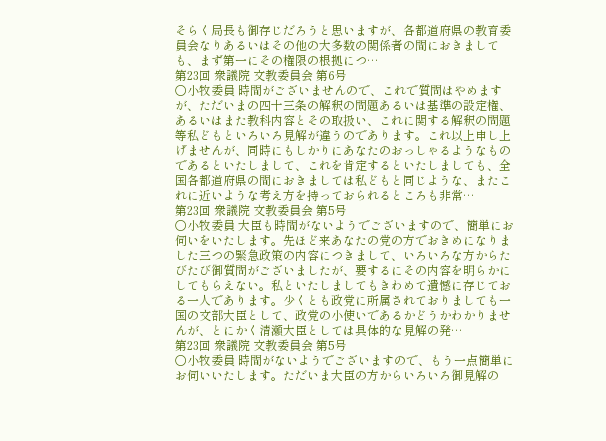そらく局長も御存じだろうと思いますが、各都道府県の教育委員会なりあるいはその他の大多数の関係者の間におきましても、まず第一にその権限の根拠につ…
第23回 衆議院 文教委員会 第6号
○小牧委員 時間がございませんので、これで質問はやめますが、ただいまの四十三条の解釈の問題あるいは基準の設定権、あるいはまた教科内容とその取扱い、これに関する解釈の問題等私どもといろいろ見解が違うのであります。これ以上申し上げませんが、同時にもしかりにあなたのおっしゃるようなものであるといたしまして、これを肯定するといたしましても、全国各都道府県の間におきましては私どもと同じような、またこれに近いような考え方を持っておられるところも非常…
第23回 衆議院 文教委員会 第5号
○小牧委員 大臣も時間がないようでございますので、簡単にお伺いをいたします。先ほど来あなたの党の方でおきめになりました三つの緊急政策の内容につきまして、いろいろな方からたびたび御質問がございましたが、要するにその内容を明らかにしてもらえない。私といたしましてもきわめて遺憾に存じておる一人であります。少くとも政党に所属されておりましても一国の文部大臣として、政党の小使いであるかどうかわかりませんが、とにかく清瀬大臣としては具体的な見解の発…
第23回 衆議院 文教委員会 第5号
○小牧委員 時間がないようでございますので、もう一点簡単にお伺いいたします。ただいま大臣の方からいろいろ御見解の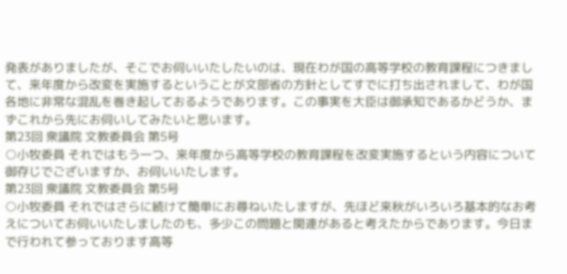発表がありましたが、そこでお伺いいたしたいのは、現在わが国の高等学校の教育課程につきまして、来年度から改変を実施するということが文部省の方針としてすでに打ち出されまして、わが国各地に非常な混乱を巻き起しておるようであります。この事実を大臣は御承知であるかどうか、まずこれから先にお伺いしてみたいと思います。
第23回 衆議院 文教委員会 第5号
○小牧委員 それではもう一つ、来年度から高等学校の教育課程を改変実施するという内容について御存じでございますか、お伺いいたします。
第23回 衆議院 文教委員会 第5号
○小牧委員 それではさらに続けて簡単にお尋ねいたしますが、先ほど来秋がいろいろ基本的なお考えについてお伺いいたしましたのも、多少この問題と関連があると考えたからであります。今日まで行われて参っております高等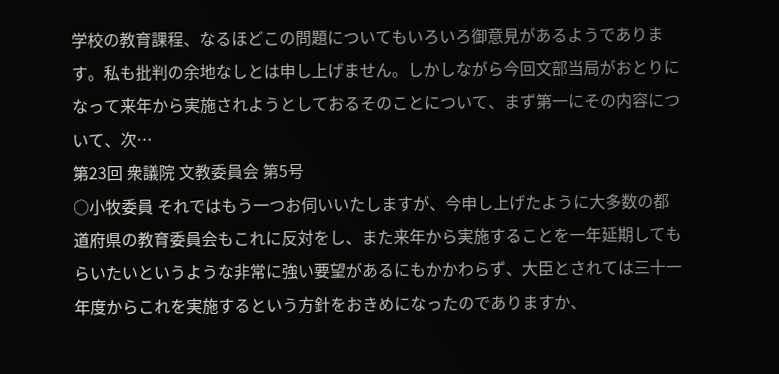学校の教育課程、なるほどこの問題についてもいろいろ御意見があるようであります。私も批判の余地なしとは申し上げません。しかしながら今回文部当局がおとりになって来年から実施されようとしておるそのことについて、まず第一にその内容について、次…
第23回 衆議院 文教委員会 第5号
○小牧委員 それではもう一つお伺いいたしますが、今申し上げたように大多数の都道府県の教育委員会もこれに反対をし、また来年から実施することを一年延期してもらいたいというような非常に強い要望があるにもかかわらず、大臣とされては三十一年度からこれを実施するという方針をおきめになったのでありますか、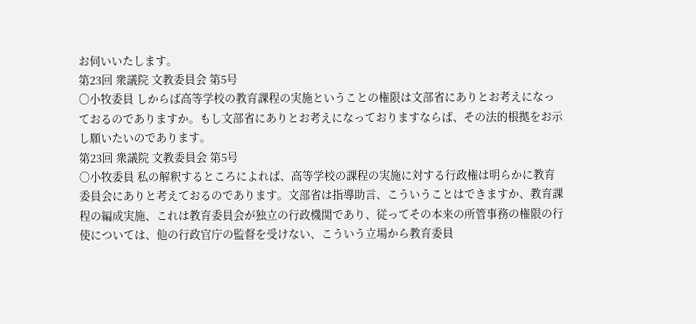お伺いいたします。
第23回 衆議院 文教委員会 第5号
○小牧委員 しからば高等学校の教育課程の実施ということの権限は文部省にありとお考えになっておるのでありますか。もし文部省にありとお考えになっておりますならば、その法的根拠をお示し願いたいのであります。
第23回 衆議院 文教委員会 第5号
○小牧委員 私の解釈するところによれば、高等学校の課程の実施に対する行政権は明らかに教育委員会にありと考えておるのであります。文部省は指導助言、こういうことはできますか、教育課程の編成実施、これは教育委員会が独立の行政機関であり、従ってその本来の所管事務の権限の行使については、他の行政官庁の監督を受けない、こういう立場から教育委員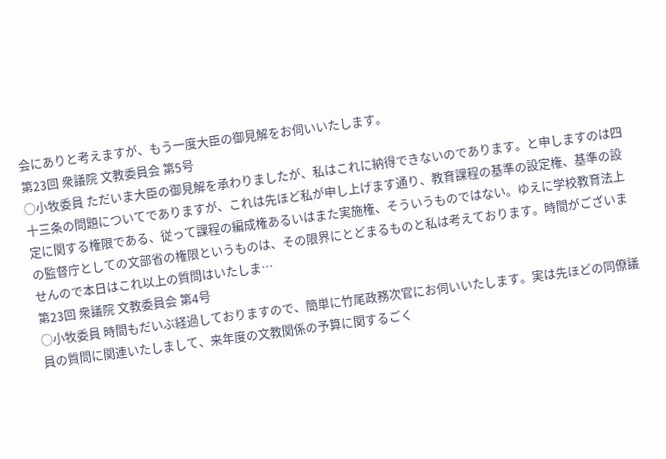会にありと考えますが、もう一度大臣の御見解をお伺いいたします。
第23回 衆議院 文教委員会 第5号
○小牧委員 ただいま大臣の御見解を承わりましたが、私はこれに納得できないのであります。と申しますのは四十三条の問題についてでありますが、これは先ほど私が申し上げます通り、教育課程の基準の設定権、基準の設定に関する権限である、従って課程の編成権あるいはまた実施権、そういうものではない。ゆえに学校教育法上の監督庁としての文部省の権限というものは、その限界にとどまるものと私は考えております。時間がございませんので本日はこれ以上の質問はいたしま…
第23回 衆議院 文教委員会 第4号
○小牧委員 時間もだいぶ経過しておりますので、簡単に竹尾政務次官にお伺いいたします。実は先ほどの同僚議員の質問に関連いたしまして、来年度の文教関係の予算に関するごく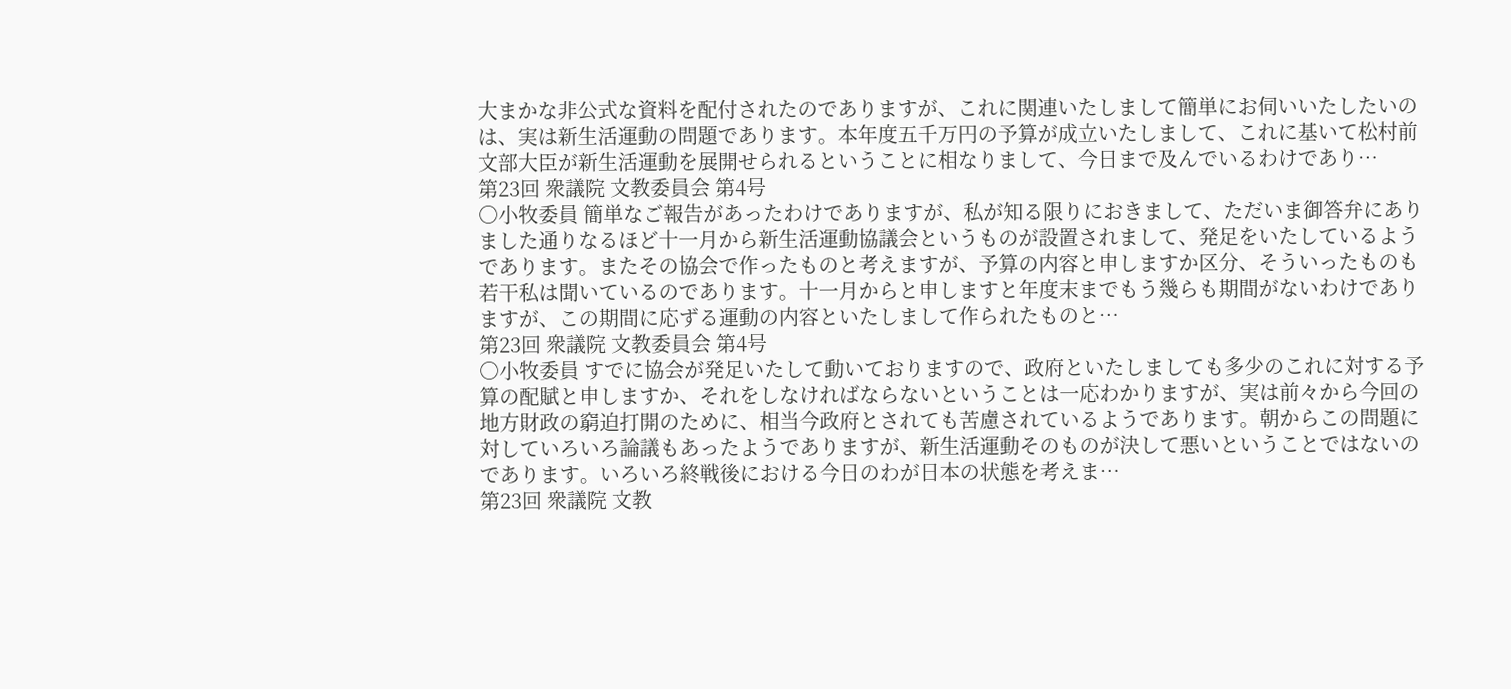大まかな非公式な資料を配付されたのでありますが、これに関連いたしまして簡単にお伺いいたしたいのは、実は新生活運動の問題であります。本年度五千万円の予算が成立いたしまして、これに基いて松村前文部大臣が新生活運動を展開せられるということに相なりまして、今日まで及んでいるわけであり…
第23回 衆議院 文教委員会 第4号
○小牧委員 簡単なご報告があったわけでありますが、私が知る限りにおきまして、ただいま御答弁にありました通りなるほど十一月から新生活運動協議会というものが設置されまして、発足をいたしているようであります。またその協会で作ったものと考えますが、予算の内容と申しますか区分、そういったものも若干私は聞いているのであります。十一月からと申しますと年度末までもう幾らも期間がないわけでありますが、この期間に応ずる運動の内容といたしまして作られたものと…
第23回 衆議院 文教委員会 第4号
○小牧委員 すでに協会が発足いたして動いておりますので、政府といたしましても多少のこれに対する予算の配賦と申しますか、それをしなければならないということは一応わかりますが、実は前々から今回の地方財政の窮迫打開のために、相当今政府とされても苦慮されているようであります。朝からこの問題に対していろいろ論議もあったようでありますが、新生活運動そのものが決して悪いということではないのであります。いろいろ終戦後における今日のわが日本の状態を考えま…
第23回 衆議院 文教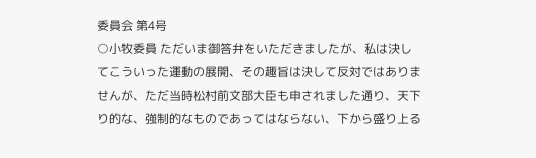委員会 第4号
○小牧委員 ただいま御答弁をいただきましたが、私は決してこういった運動の展開、その趣旨は決して反対ではありませんが、ただ当時松村前文部大臣も申されました通り、天下り的な、強制的なものであってはならない、下から盛り上る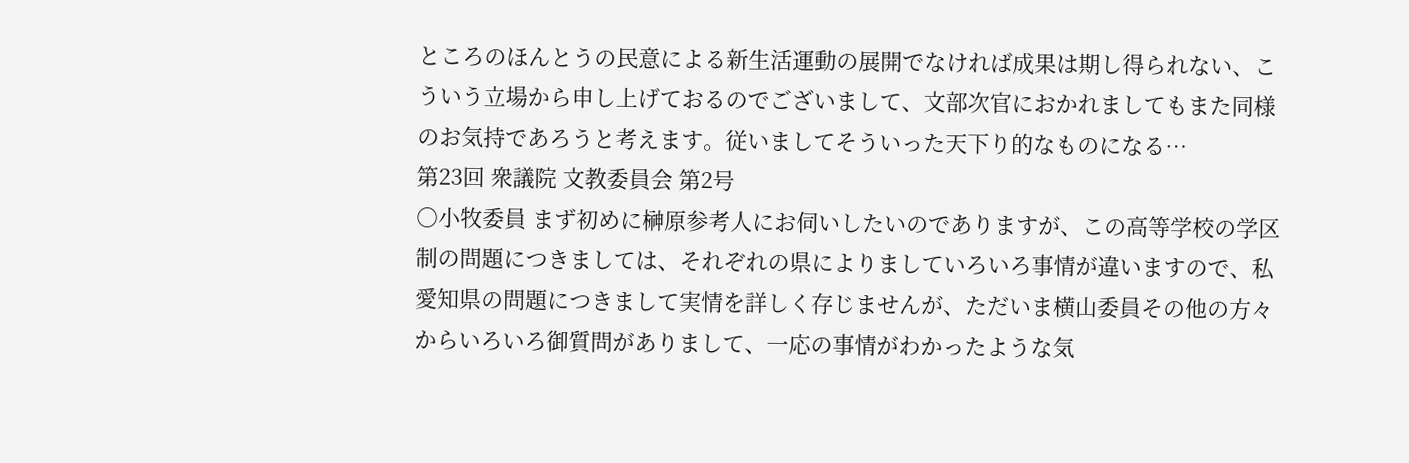ところのほんとうの民意による新生活運動の展開でなければ成果は期し得られない、こういう立場から申し上げておるのでございまして、文部次官におかれましてもまた同様のお気持であろうと考えます。従いましてそういった天下り的なものになる…
第23回 衆議院 文教委員会 第2号
○小牧委員 まず初めに榊原参考人にお伺いしたいのでありますが、この高等学校の学区制の問題につきましては、それぞれの県によりましていろいろ事情が違いますので、私愛知県の問題につきまして実情を詳しく存じませんが、ただいま横山委員その他の方々からいろいろ御質問がありまして、一応の事情がわかったような気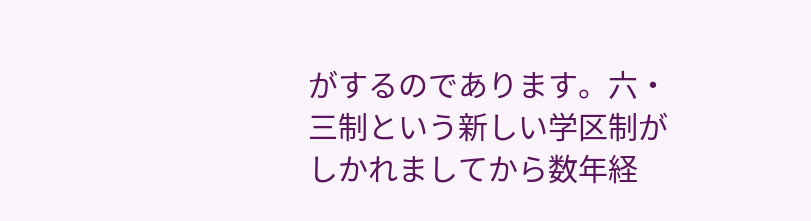がするのであります。六・三制という新しい学区制がしかれましてから数年経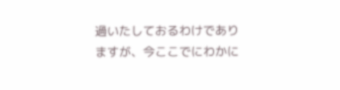過いたしておるわけでありますが、今ここでにわかに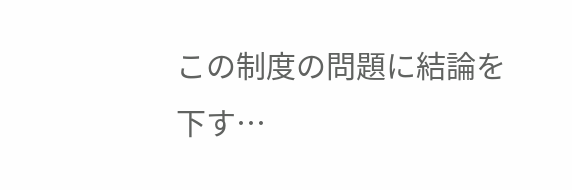この制度の問題に結論を下す…